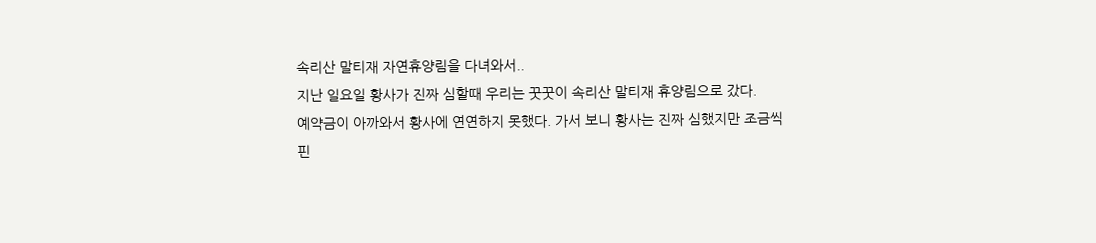속리산 말티재 자연휴양림을 다녀와서..
지난 일요일 황사가 진짜 심할때 우리는 꿋꿋이 속리산 말티재 휴양림으로 갔다.
예약금이 아까와서 황사에 연연하지 못했다. 가서 보니 황사는 진짜 심했지만 조금씩
핀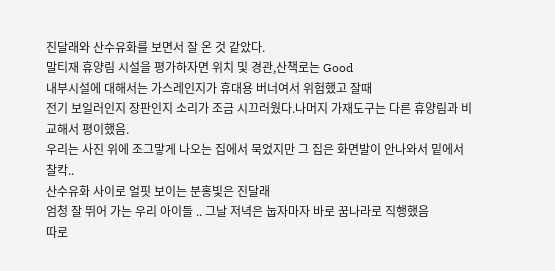진달래와 산수유화를 보면서 잘 온 것 같았다.
말티재 휴양림 시설을 평가하자면 위치 및 경관,산책로는 Good
내부시설에 대해서는 가스레인지가 휴대용 버너여서 위험했고 잘때
전기 보일러인지 장판인지 소리가 조금 시끄러웠다.나머지 가재도구는 다른 휴양림과 비교해서 평이했음.
우리는 사진 위에 조그맣게 나오는 집에서 묵었지만 그 집은 화면발이 안나와서 밑에서 찰칵..
산수유화 사이로 얼핏 보이는 분홍빛은 진달래
엄청 잘 뛰어 가는 우리 아이들 .. 그날 저녁은 눕자마자 바로 꿈나라로 직행했음
따로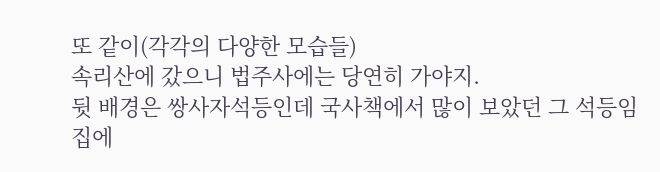또 같이(각각의 다양한 모습들)
속리산에 갔으니 법주사에는 당연히 가야지.
뒷 배경은 쌍사자석등인데 국사책에서 많이 보았던 그 석등임
집에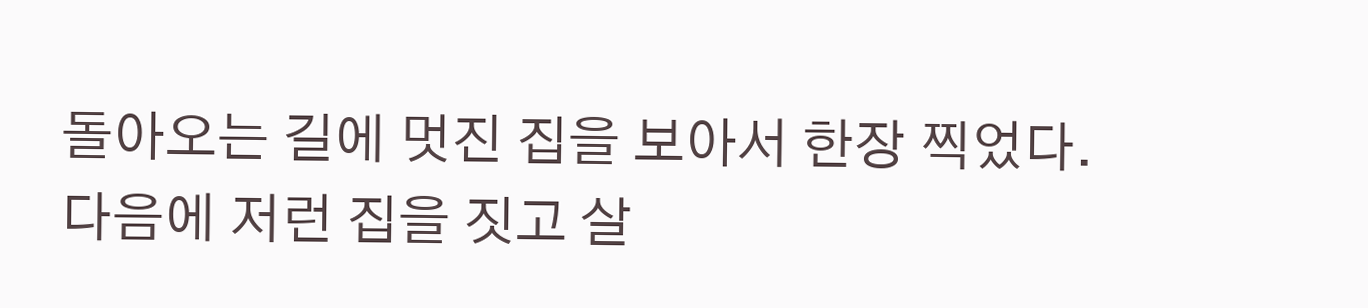돌아오는 길에 멋진 집을 보아서 한장 찍었다.
다음에 저런 집을 짓고 살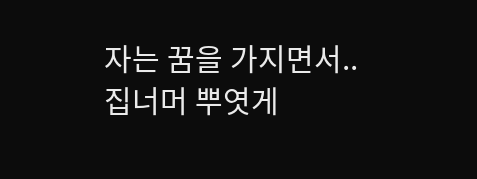자는 꿈을 가지면서..
집너머 뿌엿게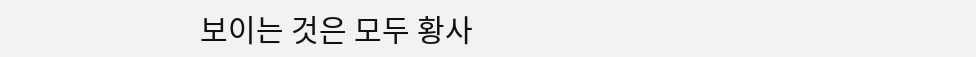보이는 것은 모두 황사